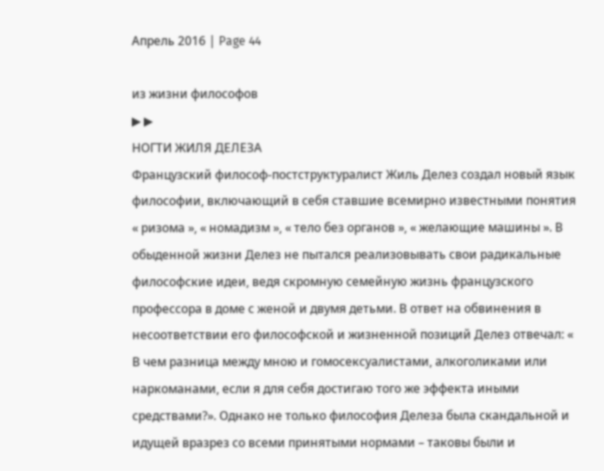Апрель 2016 | Page 44

из жизни философов
▶ ▶
НОГТИ ЖИЛЯ ДЕЛЕЗА
Французский философ-постструктуралист Жиль Делез создал новый язык философии, включающий в себя ставшие всемирно известными понятия « ризома », « номадизм », « тело без органов », « желающие машины ». В обыденной жизни Делез не пытался реализовывать свои радикальные философские идеи, ведя скромную семейную жизнь французского профессора в доме с женой и двумя детьми. В ответ на обвинения в несоответствии его философской и жизненной позиций Делез отвечал: « В чем разница между мною и гомосексуалистами, алкоголиками или наркоманами, если я для себя достигаю того же эффекта иными средствами?». Однако не только философия Делеза была скандальной и идущей вразрез со всеми принятыми нормами – таковы были и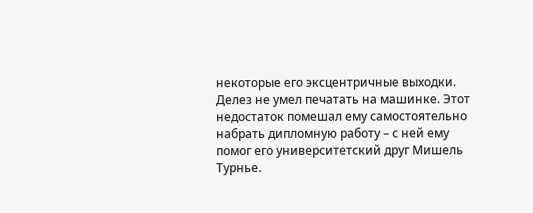некоторые его эксцентричные выходки.
Делез не умел печатать на машинке. Этот недостаток помешал ему самостоятельно набрать дипломную работу – с ней ему помог его университетский друг Мишель Турнье.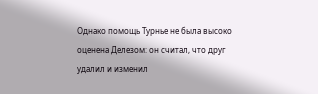Однако помощь Турнье не была высоко оценена Делезом: он считал, что друг удалил и изменил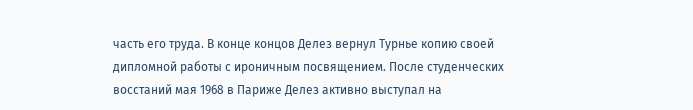часть его труда. В конце концов Делез вернул Турнье копию своей дипломной работы с ироничным посвящением. После студенческих восстаний мая 1968 в Париже Делез активно выступал на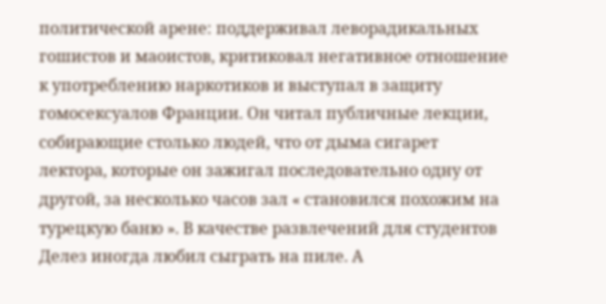политической арене: поддерживал леворадикальных гошистов и маоистов, критиковал негативное отношение к употреблению наркотиков и выступал в защиту гомосексуалов Франции. Он читал публичные лекции, собирающие столько людей, что от дыма сигарет лектора, которые он зажигал последовательно одну от другой, за несколько часов зал « становился похожим на турецкую баню ». В качестве развлечений для студентов Делез иногда любил сыграть на пиле. А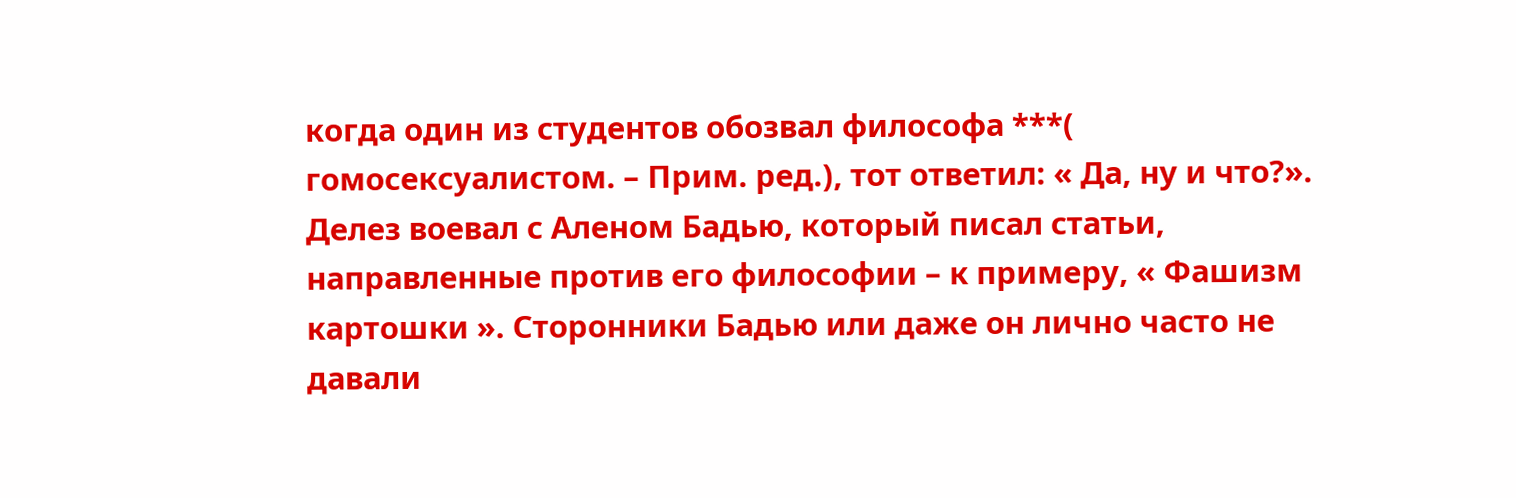когда один из студентов обозвал философа ***( гомосексуалистом. – Прим. ред.), тот ответил: « Да, ну и что?».
Делез воевал с Аленом Бадью, который писал статьи, направленные против его философии – к примеру, « Фашизм картошки ». Сторонники Бадью или даже он лично часто не давали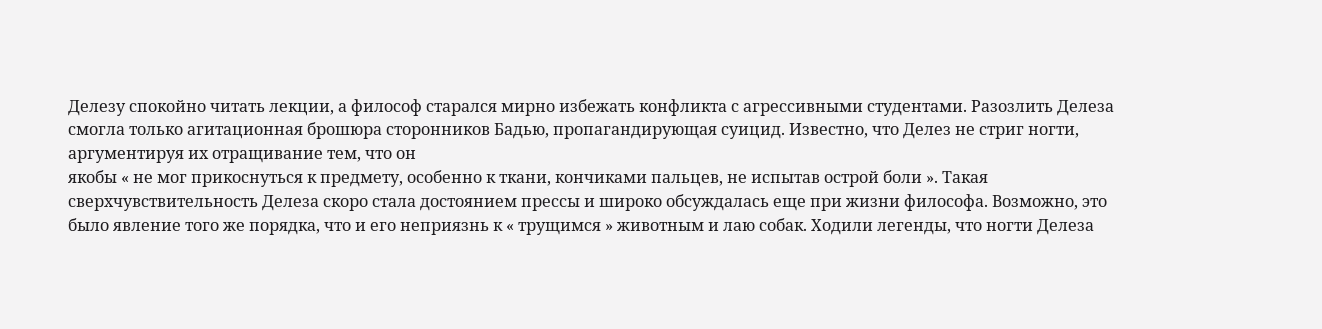Делезу спокойно читать лекции, а философ старался мирно избежать конфликта с агрессивными студентами. Разозлить Делеза смогла только агитационная брошюра сторонников Бадью, пропагандирующая суицид. Известно, что Делез не стриг ногти, аргументируя их отращивание тем, что он
якобы « не мог прикоснуться к предмету, особенно к ткани, кончиками пальцев, не испытав острой боли ». Такая сверхчувствительность Делеза скоро стала достоянием прессы и широко обсуждалась еще при жизни философа. Возможно, это было явление того же порядка, что и его неприязнь к « трущимся » животным и лаю собак. Ходили легенды, что ногти Делеза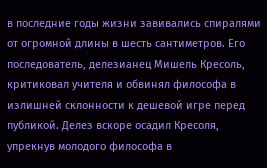в последние годы жизни завивались спиралями от огромной длины в шесть сантиметров. Его последователь, делезианец Мишель Кресоль, критиковал учителя и обвинял философа в излишней склонности к дешевой игре перед публикой. Делез вскоре осадил Кресоля, упрекнув молодого философа в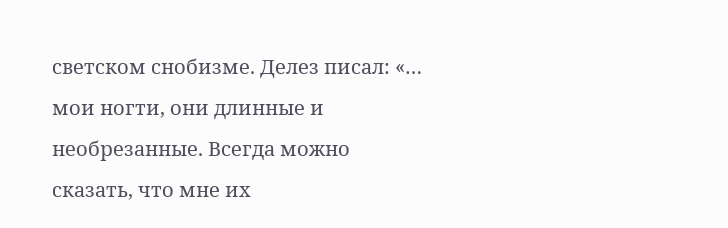светском снобизме. Делез писал: «… мои ногти, они длинные и необрезанные. Всегда можно сказать, что мне их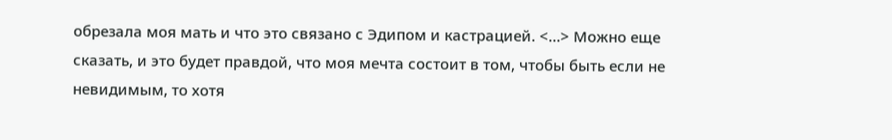обрезала моя мать и что это связано с Эдипом и кастрацией. <…> Можно еще сказать, и это будет правдой, что моя мечта состоит в том, чтобы быть если не невидимым, то хотя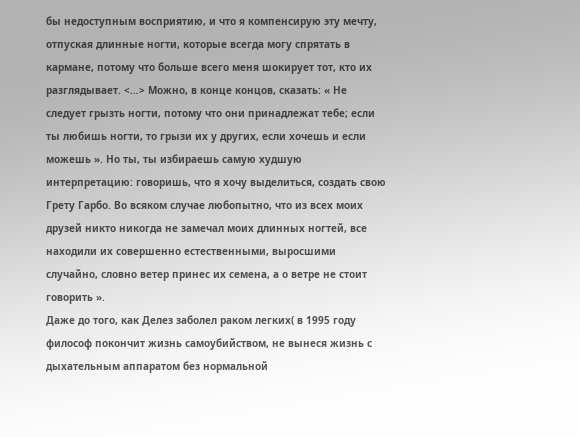бы недоступным восприятию, и что я компенсирую эту мечту, отпуская длинные ногти, которые всегда могу спрятать в кармане, потому что больше всего меня шокирует тот, кто их разглядывает. <…> Можно, в конце концов, сказать: « Не следует грызть ногти, потому что они принадлежат тебе; если ты любишь ногти, то грызи их у других, если хочешь и если можешь ». Но ты, ты избираешь самую худшую интерпретацию: говоришь, что я хочу выделиться, создать свою Грету Гарбо. Во всяком случае любопытно, что из всех моих друзей никто никогда не замечал моих длинных ногтей, все находили их совершенно естественными, выросшими случайно, словно ветер принес их семена, а о ветре не стоит говорить ».
Даже до того, как Делез заболел раком легких( в 1995 году философ покончит жизнь самоубийством, не вынеся жизнь с дыхательным аппаратом без нормальной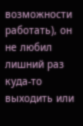возможности работать), он не любил лишний раз куда-то выходить или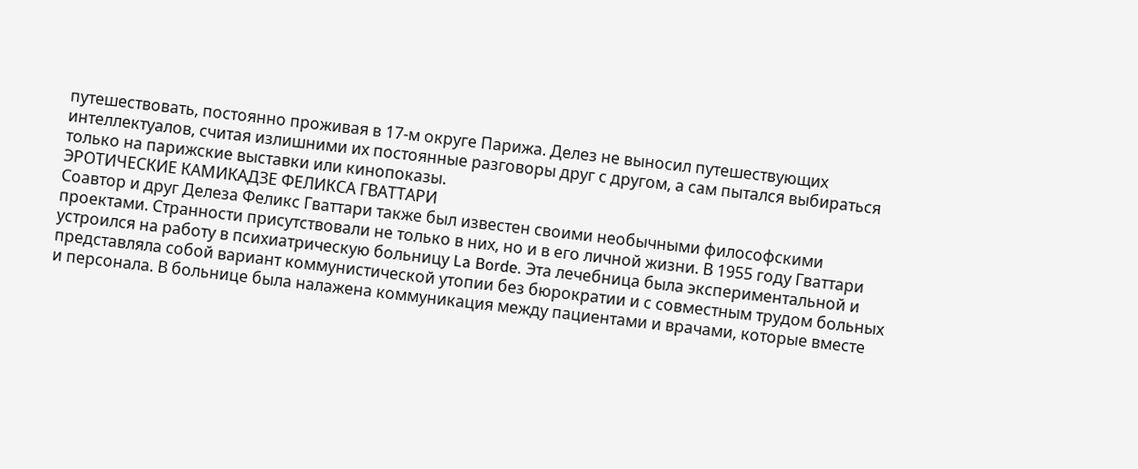путешествовать, постоянно проживая в 17-м округе Парижа. Делез не выносил путешествующих интеллектуалов, считая излишними их постоянные разговоры друг с другом, а сам пытался выбираться только на парижские выставки или кинопоказы.
ЭРОТИЧЕСКИЕ КАМИКАДЗЕ ФЕЛИКСА ГВАТТАРИ
Соавтор и друг Делеза Феликс Гваттари также был известен своими необычными философскими проектами. Странности присутствовали не только в них, но и в его личной жизни. В 1955 году Гваттари устроился на работу в психиатрическую больницу La Borde. Эта лечебница была экспериментальной и представляла собой вариант коммунистической утопии без бюрократии и с совместным трудом больных и персонала. В больнице была налажена коммуникация между пациентами и врачами, которые вместе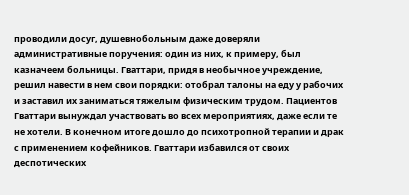проводили досуг, душевнобольным даже доверяли административные поручения: один из них, к примеру, был казначеем больницы. Гваттари, придя в необычное учреждение, решил навести в нем свои порядки: отобрал талоны на еду у рабочих и заставил их заниматься тяжелым физическим трудом. Пациентов Гваттари вынуждал участвовать во всех мероприятиях, даже если те не хотели. В конечном итоге дошло до психотропной терапии и драк с применением кофейников. Гваттари избавился от своих деспотических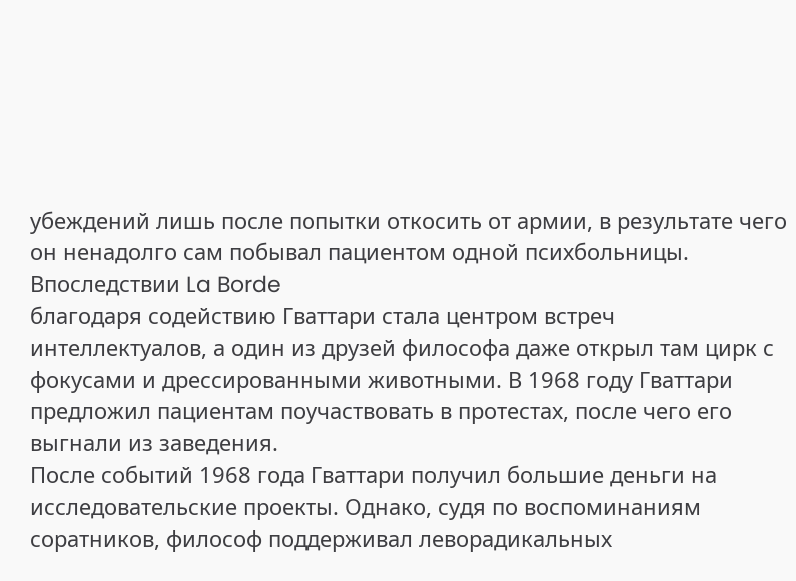убеждений лишь после попытки откосить от армии, в результате чего
он ненадолго сам побывал пациентом одной психбольницы. Впоследствии La Borde
благодаря содействию Гваттари стала центром встреч интеллектуалов, а один из друзей философа даже открыл там цирк с фокусами и дрессированными животными. В 1968 году Гваттари предложил пациентам поучаствовать в протестах, после чего его выгнали из заведения.
После событий 1968 года Гваттари получил большие деньги на исследовательские проекты. Однако, судя по воспоминаниям соратников, философ поддерживал леворадикальных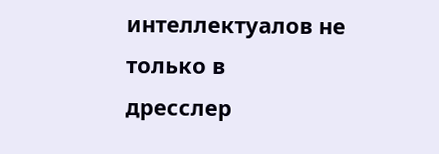интеллектуалов не только в
дресслер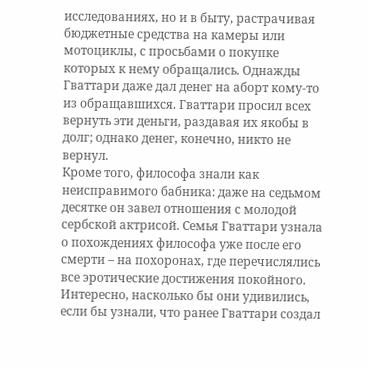исследованиях, но и в быту, растрачивая бюджетные средства на камеры или мотоциклы, с просьбами о покупке которых к нему обращались. Однажды Гваттари даже дал денег на аборт кому-то из обращавшихся. Гваттари просил всех вернуть эти деньги, раздавая их якобы в долг; однако денег, конечно, никто не вернул.
Кроме того, философа знали как неисправимого бабника: даже на седьмом десятке он завел отношения с молодой сербской актрисой. Семья Гваттари узнала о похождениях философа уже после его смерти – на похоронах, где перечислялись все эротические достижения покойного. Интересно, насколько бы они удивились, если бы узнали, что ранее Гваттари создал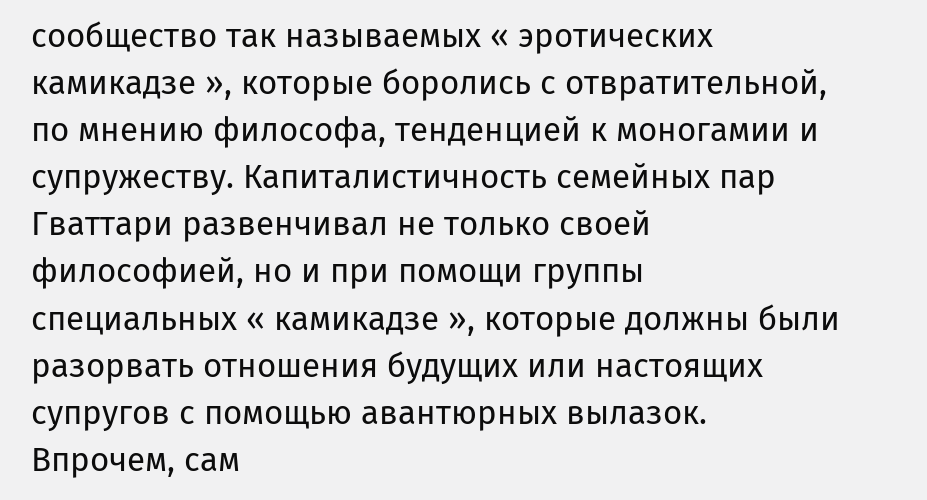сообщество так называемых « эротических камикадзе », которые боролись с отвратительной, по мнению философа, тенденцией к моногамии и супружеству. Капиталистичность семейных пар Гваттари развенчивал не только своей философией, но и при помощи группы специальных « камикадзе », которые должны были разорвать отношения будущих или настоящих супругов с помощью авантюрных вылазок. Впрочем, сам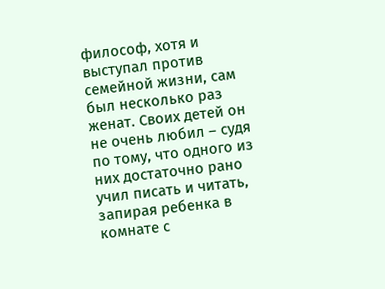философ, хотя и выступал против семейной жизни, сам был несколько раз женат. Своих детей он не очень любил – судя по тому, что одного из них достаточно рано учил писать и читать, запирая ребенка в комнате с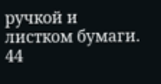ручкой и листком бумаги.
44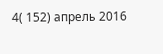4( 152) апрель 2016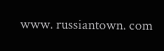www. russiantown. com